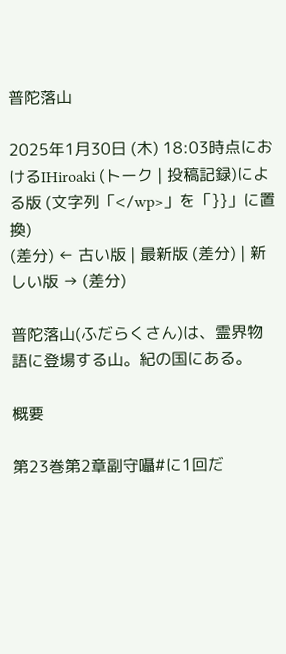普陀落山

2025年1月30日 (木) 18:03時点におけるIHiroaki (トーク | 投稿記録)による版 (文字列「</wp>」を「}}」に置換)
(差分) ← 古い版 | 最新版 (差分) | 新しい版 → (差分)

普陀落山(ふだらくさん)は、霊界物語に登場する山。紀の国にある。

概要

第23巻第2章副守囁#に1回だ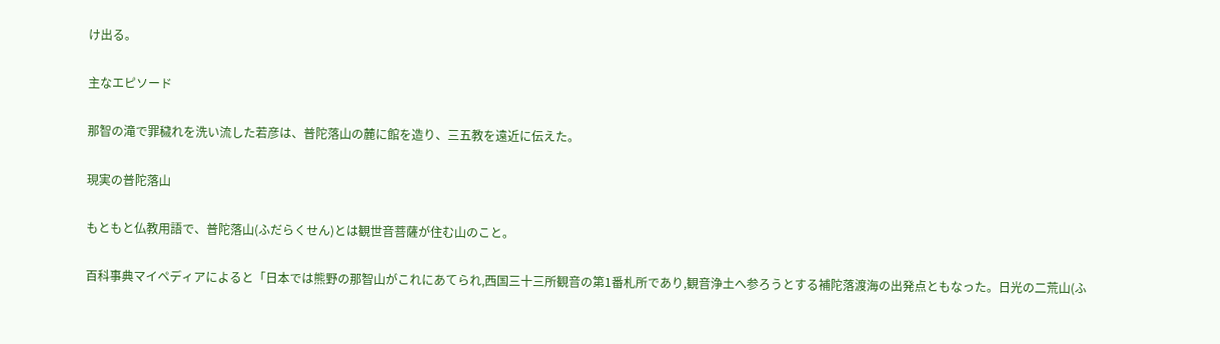け出る。

主なエピソード

那智の滝で罪穢れを洗い流した若彦は、普陀落山の麓に館を造り、三五教を遠近に伝えた。

現実の普陀落山

もともと仏教用語で、普陀落山(ふだらくせん)とは観世音菩薩が住む山のこと。

百科事典マイペディアによると「日本では熊野の那智山がこれにあてられ,西国三十三所観音の第1番札所であり,観音浄土へ参ろうとする補陀落渡海の出発点ともなった。日光の二荒山(ふ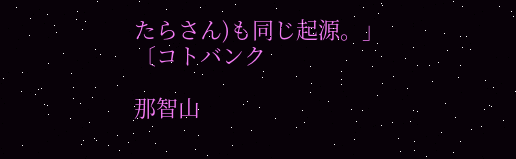たらさん)も同じ起源。」〔コトバンク

那智山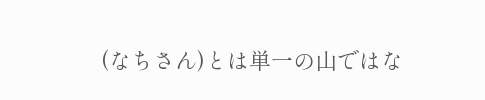(なちさん)とは単一の山ではな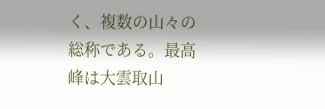く、複数の山々の総称である。最高峰は大雲取山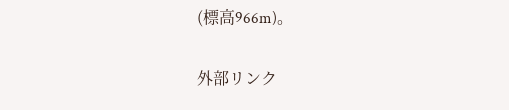(標高966m)。

外部リンク